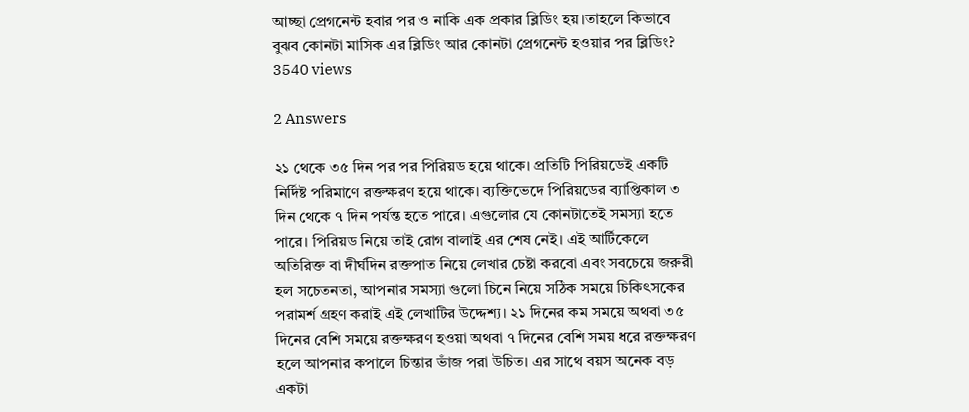আচ্ছা প্রেগনেন্ট হবার পর ও নাকি এক প্রকার ব্লিডিং হয়।তাহলে কিভাবে বুঝব কোনটা মাসিক এর ব্লিডিং আর কোনটা প্রেগনেন্ট হওয়ার পর ব্লিডিং?
3540 views

2 Answers

২১ থেকে ৩৫ দিন পর পর পিরিয়ড হয়ে থাকে। প্রতিটি পিরিয়ডেই একটি নির্দিষ্ট পরিমাণে রক্তক্ষরণ হয়ে থাকে। ব্যক্তিভেদে পিরিয়ডের ব্যাপ্তিকাল ৩ দিন থেকে ৭ দিন পর্যন্ত হতে পারে। এগুলোর যে কোনটাতেই সমস্যা হতে পারে। পিরিয়ড নিয়ে তাই রোগ বালাই এর শেষ নেই। এই আর্টিকেলে অতিরিক্ত বা দীর্ঘদিন রক্তপাত নিয়ে লেখার চেষ্টা করবো এবং সবচেয়ে জরুরী হল সচেতনতা, আপনার সমস্যা গুলো চিনে নিয়ে সঠিক সময়ে চিকিৎসকের পরামর্শ গ্রহণ করাই এই লেখাটির উদ্দেশ্য। ২১ দিনের কম সময়ে অথবা ৩৫ দিনের বেশি সময়ে রক্তক্ষরণ হওয়া অথবা ৭ দিনের বেশি সময় ধরে রক্তক্ষরণ হলে আপনার কপালে চিন্তার ভাঁজ পরা উচিত। এর সাথে বয়স অনেক বড় একটা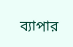ব্যাপার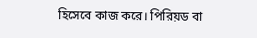হিসেবে কাজ করে। পিরিয়ড বা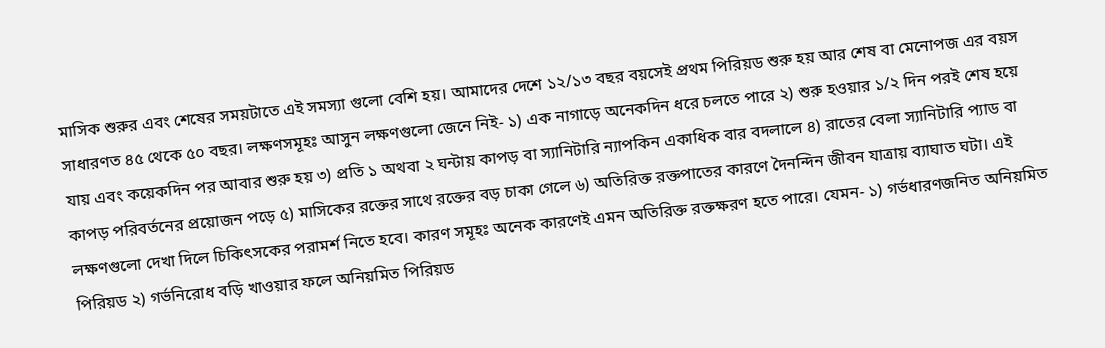মাসিক শুরুর এবং শেষের সময়টাতে এই সমস্যা গুলো বেশি হয়। আমাদের দেশে ১২/১৩ বছর বয়সেই প্রথম পিরিয়ড শুরু হয় আর শেষ বা মেনোপজ এর বয়স সাধারণত ৪৫ থেকে ৫০ বছর। লক্ষণসমূহঃ আসুন লক্ষণগুলো জেনে নিই- ১) এক নাগাড়ে অনেকদিন ধরে চলতে পারে ২) শুরু হওয়ার ১/২ দিন পরই শেষ হয়ে যায় এবং কয়েকদিন পর আবার শুরু হয় ৩) প্রতি ১ অথবা ২ ঘন্টায় কাপড় বা স্যানিটারি ন্যাপকিন একাধিক বার বদলালে ৪) রাতের বেলা স্যানিটারি প্যাড বা কাপড় পরিবর্তনের প্রয়োজন পড়ে ৫) মাসিকের রক্তের সাথে রক্তের বড় চাকা গেলে ৬) অতিরিক্ত রক্তপাতের কারণে দৈনন্দিন জীবন যাত্রায় ব্যাঘাত ঘটা। এই লক্ষণগুলো দেখা দিলে চিকিৎসকের পরামর্শ নিতে হবে। কারণ সমূহঃ অনেক কারণেই এমন অতিরিক্ত রক্তক্ষরণ হতে পারে। যেমন- ১) গর্ভধারণজনিত অনিয়মিত পিরিয়ড ২) গর্ভনিরোধ বড়ি খাওয়ার ফলে অনিয়মিত পিরিয়ড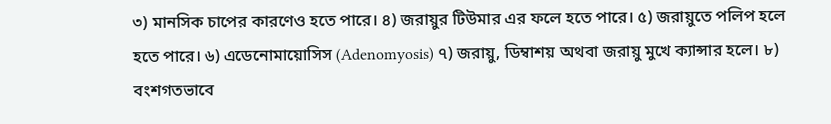৩) মানসিক চাপের কারণেও হতে পারে। ৪) জরায়ুর টিউমার এর ফলে হতে পারে। ৫) জরায়ুতে পলিপ হলে হতে পারে। ৬) এডেনোমায়োসিস (Adenomyosis) ৭) জরায়ু, ডিম্বাশয় অথবা জরায়ু মুখে ক্যান্সার হলে। ৮) বংশগতভাবে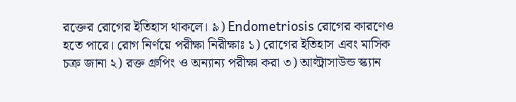রক্তের রোগের ইতিহাস থাকলে। ৯) Endometriosis রোগের কারণেও হতে পারে। রোগ নির্ণয়ে পরীক্ষা নিরীক্ষাঃ ১) রোগের ইতিহাস এবং মাসিক চক্র জানা ২) রক্ত গ্রুপিং ও অন্যান্য পরীক্ষা করা ৩) আল্ট্রাসাউন্ড স্ক্যান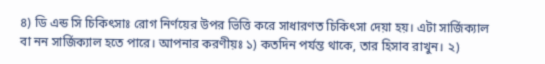৪) ডি এন্ড সি চিকিৎসাঃ রোগ নির্ণয়ের উপর ভিত্তি করে সাধারণত চিকিৎসা দেয়া হয়। এটা সার্জিক্যাল বা নন সার্জিক্যাল হতে পারে। আপনার করণীয়ঃ ১) কতদিন পর্যন্ত থাকে, তার হিসাব রাখুন। ২)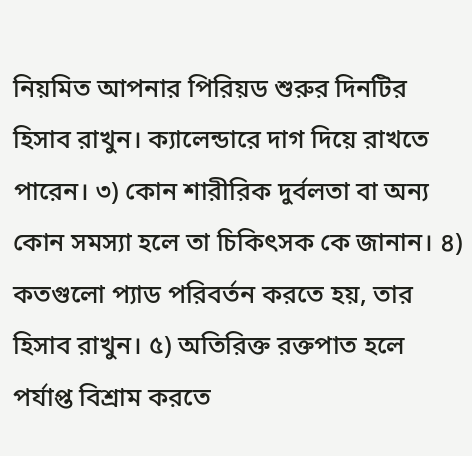নিয়মিত আপনার পিরিয়ড শুরুর দিনটির হিসাব রাখুন। ক্যালেন্ডারে দাগ দিয়ে রাখতে পারেন। ৩) কোন শারীরিক দুর্বলতা বা অন্য কোন সমস্যা হলে তা চিকিৎসক কে জানান। ৪) কতগুলো প্যাড পরিবর্তন করতে হয়, তার হিসাব রাখুন। ৫) অতিরিক্ত রক্তপাত হলে পর্যাপ্ত বিশ্রাম করতে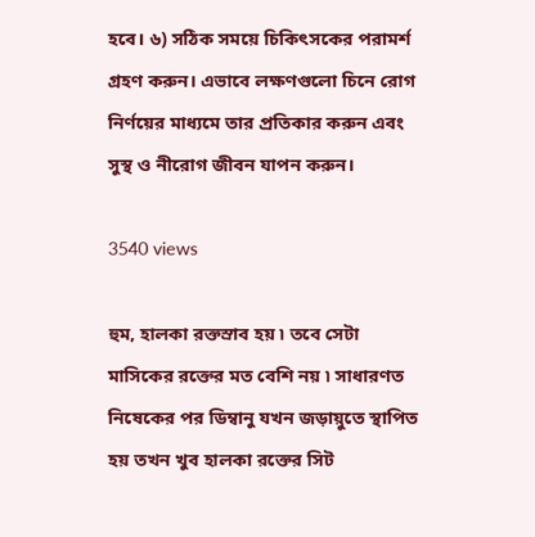হবে। ৬) সঠিক সময়ে চিকিৎসকের পরামর্শ গ্রহণ করুন। এভাবে লক্ষণগুলো চিনে রোগ নির্ণয়ের মাধ্যমে তার প্রতিকার করুন এবং সুস্থ ও নীরোগ জীবন যাপন করুন।

3540 views

হুম, হালকা রক্তস্রাব হয় ৷ তবে সেটা মাসিকের রক্তের মত বেশি নয় ৷ সাধারণত নিষেকের পর ডিম্বানু যখন জড়ায়ুতে স্থাপিত হয় তখন খুব হালকা রক্তের সিট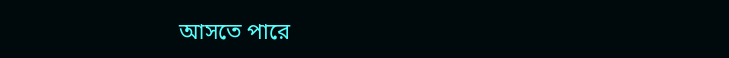আসতে পারে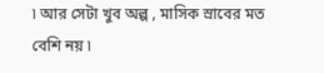৷ আর সেটা খুব অল্প , মাসিক স্রাবের মত বেশি নয় ৷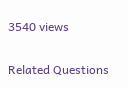3540 views

Related Questions